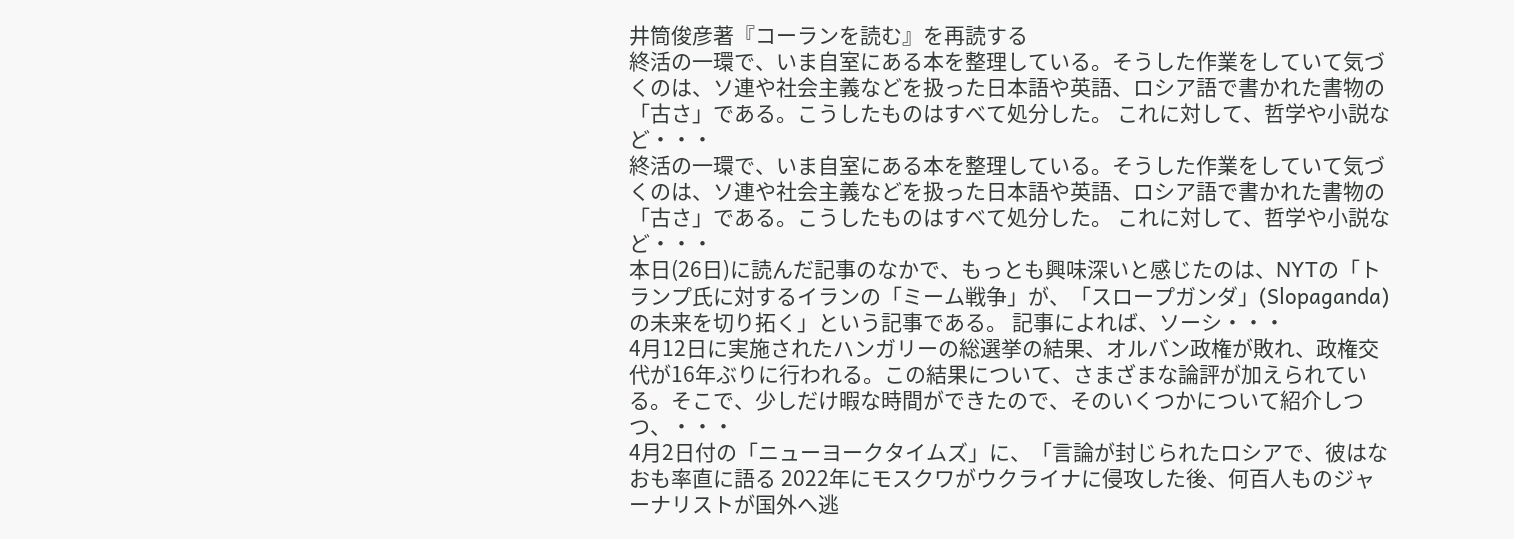井筒俊彦著『コーランを読む』を再読する
終活の一環で、いま自室にある本を整理している。そうした作業をしていて気づくのは、ソ連や社会主義などを扱った日本語や英語、ロシア語で書かれた書物の「古さ」である。こうしたものはすべて処分した。 これに対して、哲学や小説など・・・
終活の一環で、いま自室にある本を整理している。そうした作業をしていて気づくのは、ソ連や社会主義などを扱った日本語や英語、ロシア語で書かれた書物の「古さ」である。こうしたものはすべて処分した。 これに対して、哲学や小説など・・・
本日(26日)に読んだ記事のなかで、もっとも興味深いと感じたのは、NYTの「トランプ氏に対するイランの「ミーム戦争」が、「スロープガンダ」(Slopaganda)の未来を切り拓く」という記事である。 記事によれば、ソーシ・・・
4月12日に実施されたハンガリーの総選挙の結果、オルバン政権が敗れ、政権交代が16年ぶりに行われる。この結果について、さまざまな論評が加えられている。そこで、少しだけ暇な時間ができたので、そのいくつかについて紹介しつつ、・・・
4月2日付の「ニューヨークタイムズ」に、「言論が封じられたロシアで、彼はなおも率直に語る 2022年にモスクワがウクライナに侵攻した後、何百人ものジャーナリストが国外へ逃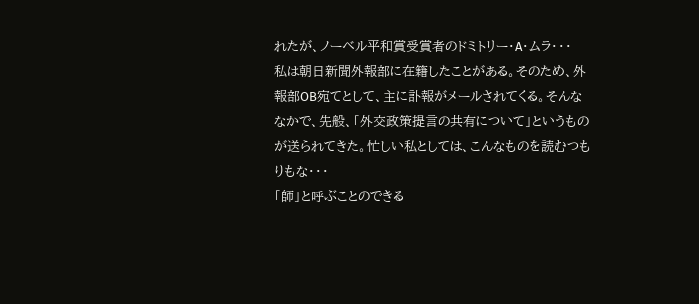れたが、ノーベル平和賞受賞者のドミトリー・A・ムラ・・・
私は朝日新聞外報部に在籍したことがある。そのため、外報部OB宛てとして、主に訃報がメールされてくる。そんななかで、先般、「外交政策提言の共有について」というものが送られてきた。忙しい私としては、こんなものを読むつもりもな・・・
「師」と呼ぶことのできる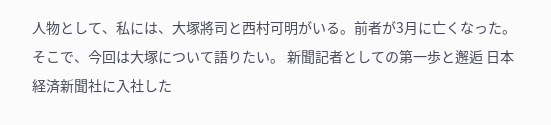人物として、私には、大塚將司と西村可明がいる。前者が3月に亡くなった。そこで、今回は大塚について語りたい。 新聞記者としての第一歩と邂逅 日本経済新聞社に入社した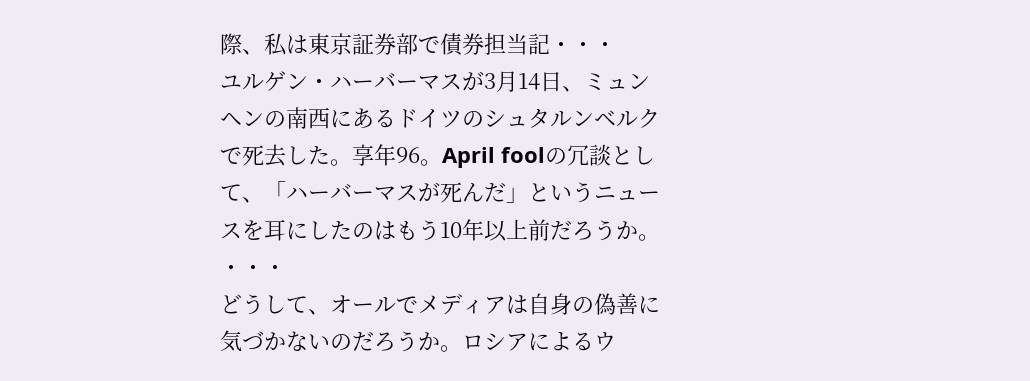際、私は東京証券部で債券担当記・・・
ユルゲン・ハーバーマスが3月14日、ミュンヘンの南西にあるドイツのシュタルンベルクで死去した。享年96。April foolの冗談として、「ハーバーマスが死んだ」というニュースを耳にしたのはもう10年以上前だろうか。 ・・・
どうして、オールでメディアは自身の偽善に気づかないのだろうか。ロシアによるウ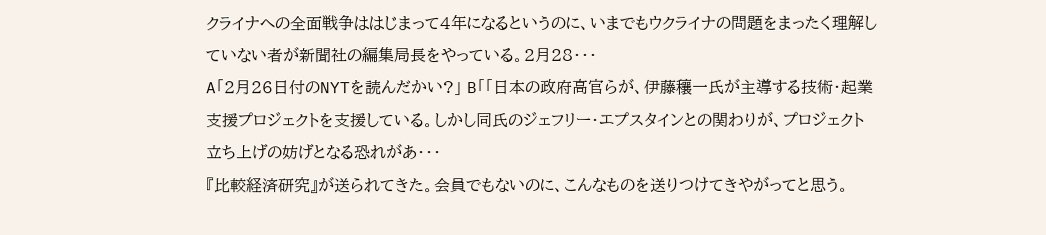クライナへの全面戦争ははじまって4年になるというのに、いまでもウクライナの問題をまったく理解していない者が新聞社の編集局長をやっている。2月28・・・
A「2月26日付のNYTを読んだかい?」 B「「日本の政府高官らが、伊藤穰一氏が主導する技術・起業支援プロジェクトを支援している。しかし同氏のジェフリー・エプスタインとの関わりが、プロジェクト立ち上げの妨げとなる恐れがあ・・・
『比較経済研究』が送られてきた。会員でもないのに、こんなものを送りつけてきやがってと思う。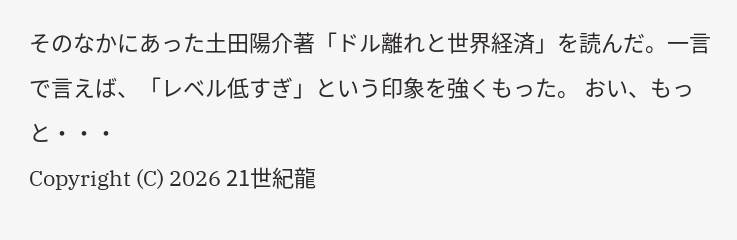そのなかにあった土田陽介著「ドル離れと世界経済」を読んだ。一言で言えば、「レベル低すぎ」という印象を強くもった。 おい、もっと・・・
Copyright (C) 2026 21世紀龍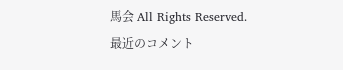馬会 All Rights Reserved.
最近のコメント